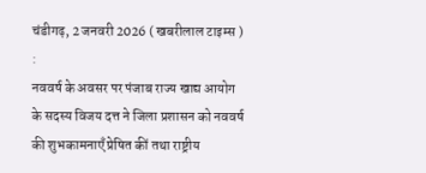चंडीगढ़, 2 जनवरी 2026 ( खबरीलाल टाइम्स ) :
नववर्ष के अवसर पर पंजाब राज्य खाद्य आयोग के सदस्य विजय दत्त ने जिला प्रशासन को नववर्ष की शुभकामनाएँ प्रेषित कीं तथा राष्ट्रीय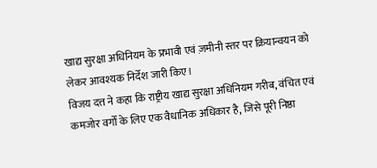खाद्य सुरक्षा अधिनियम के प्रभावी एवं ज़मीनी स्तर पर क्रियान्वयन को लेकर आवश्यक निर्देश जारी किए।
विजय दत्त ने कहा कि राष्ट्रीय खाद्य सुरक्षा अधिनियम गरीब, वंचित एवं कमजोर वर्गों के लिए एक वैधानिक अधिकार है, जिसे पूरी निष्ठा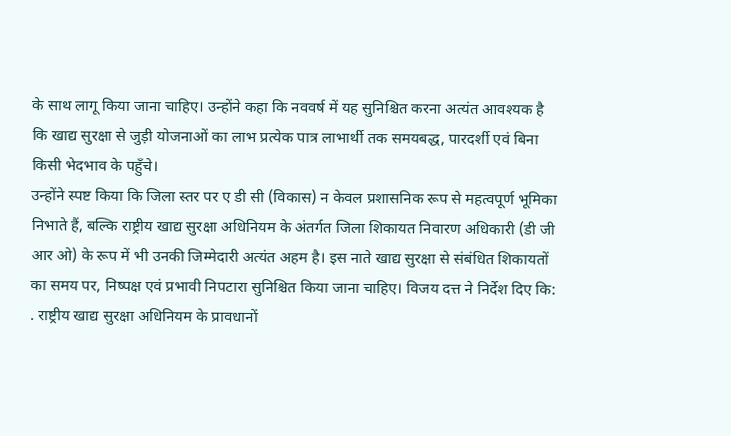के साथ लागू किया जाना चाहिए। उन्होंने कहा कि नववर्ष में यह सुनिश्चित करना अत्यंत आवश्यक है कि खाद्य सुरक्षा से जुड़ी योजनाओं का लाभ प्रत्येक पात्र लाभार्थी तक समयबद्ध, पारदर्शी एवं बिना किसी भेदभाव के पहुँचे।
उन्होंने स्पष्ट किया कि जिला स्तर पर ए डी सी (विकास) न केवल प्रशासनिक रूप से महत्वपूर्ण भूमिका निभाते हैं, बल्कि राष्ट्रीय खाद्य सुरक्षा अधिनियम के अंतर्गत जिला शिकायत निवारण अधिकारी (डी जी आर ओ) के रूप में भी उनकी जिम्मेदारी अत्यंत अहम है। इस नाते खाद्य सुरक्षा से संबंधित शिकायतों का समय पर, निष्पक्ष एवं प्रभावी निपटारा सुनिश्चित किया जाना चाहिए। विजय दत्त ने निर्देश दिए कि: . राष्ट्रीय खाद्य सुरक्षा अधिनियम के प्रावधानों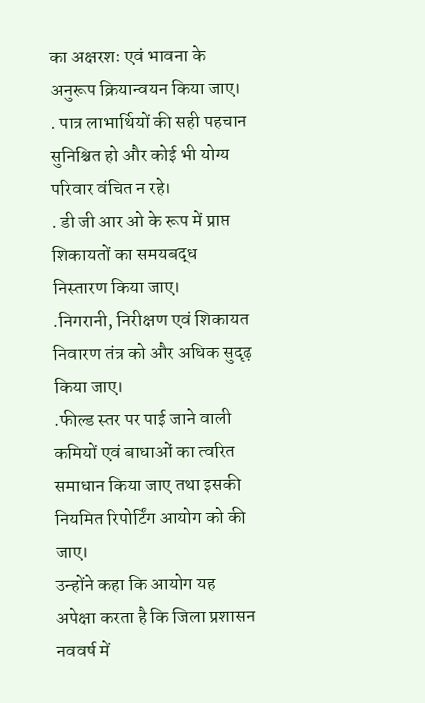का अक्षरशः एवं भावना के अनुरूप क्रियान्वयन किया जाए।
. पात्र लाभार्थियों की सही पहचान सुनिश्चित हो और कोई भी योग्य परिवार वंचित न रहे।
. डी जी आर ओ के रूप में प्राप्त शिकायतों का समयबद्ध निस्तारण किया जाए।
.निगरानी, निरीक्षण एवं शिकायत निवारण तंत्र को और अधिक सुदृढ़ किया जाए।
.फील्ड स्तर पर पाई जाने वाली कमियों एवं बाधाओं का त्वरित समाधान किया जाए तथा इसकी नियमित रिपोर्टिंग आयोग को की जाए।
उन्होंने कहा कि आयोग यह अपेक्षा करता है कि जिला प्रशासन नववर्ष में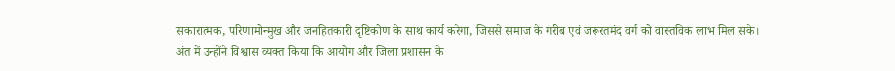सकारात्मक, परिणामोन्मुख और जनहितकारी दृष्टिकोण के साथ कार्य करेगा, जिससे समाज के गरीब एवं जरूरतमंद वर्ग को वास्तविक लाभ मिल सके।
अंत में उन्होंने विश्वास व्यक्त किया कि आयोग और जिला प्रशासन के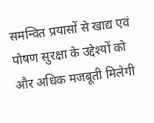समन्वित प्रयासों से खाद्य एवं पोषण सुरक्षा के उद्देश्यों को और अधिक मजबूती मिलेगी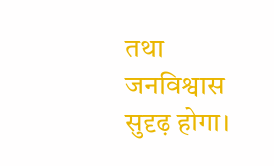तथा जनविश्वास सुदृढ़ होगा।